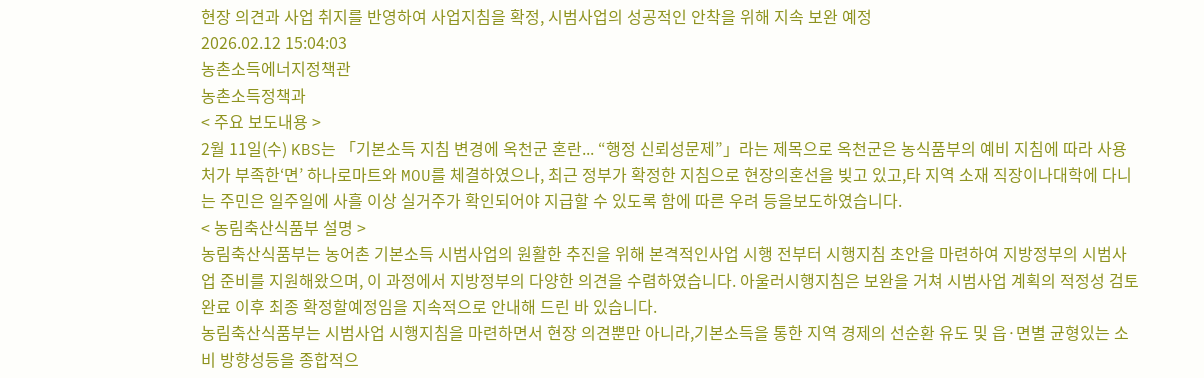현장 의견과 사업 취지를 반영하여 사업지침을 확정, 시범사업의 성공적인 안착을 위해 지속 보완 예정
2026.02.12 15:04:03
농촌소득에너지정책관
농촌소득정책과
< 주요 보도내용 >
2월 11일(수) KBS는 「기본소득 지침 변경에 옥천군 혼란... “행정 신뢰성문제”」라는 제목으로 옥천군은 농식품부의 예비 지침에 따라 사용처가 부족한‘면’ 하나로마트와 MOU를 체결하였으나, 최근 정부가 확정한 지침으로 현장의혼선을 빚고 있고,타 지역 소재 직장이나대학에 다니는 주민은 일주일에 사흘 이상 실거주가 확인되어야 지급할 수 있도록 함에 따른 우려 등을보도하였습니다.
< 농림축산식품부 설명 >
농림축산식품부는 농어촌 기본소득 시범사업의 원활한 추진을 위해 본격적인사업 시행 전부터 시행지침 초안을 마련하여 지방정부의 시범사업 준비를 지원해왔으며, 이 과정에서 지방정부의 다양한 의견을 수렴하였습니다. 아울러시행지침은 보완을 거쳐 시범사업 계획의 적정성 검토 완료 이후 최종 확정할예정임을 지속적으로 안내해 드린 바 있습니다.
농림축산식품부는 시범사업 시행지침을 마련하면서 현장 의견뿐만 아니라,기본소득을 통한 지역 경제의 선순환 유도 및 읍·면별 균형있는 소비 방향성등을 종합적으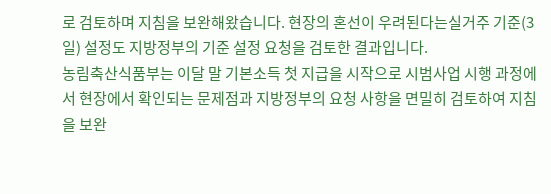로 검토하며 지침을 보완해왔습니다. 현장의 혼선이 우려된다는실거주 기준(3일) 설정도 지방정부의 기준 설정 요청을 검토한 결과입니다.
농림축산식품부는 이달 말 기본소득 첫 지급을 시작으로 시범사업 시행 과정에서 현장에서 확인되는 문제점과 지방정부의 요청 사항을 면밀히 검토하여 지침을 보완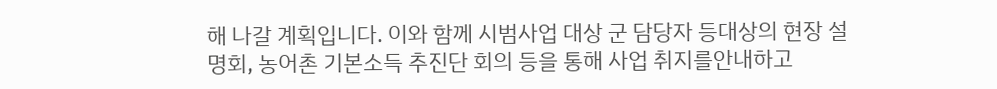해 나갈 계획입니다. 이와 함께 시범사업 대상 군 담당자 등대상의 현장 설명회, 농어촌 기본소득 추진단 회의 등을 통해 사업 취지를안내하고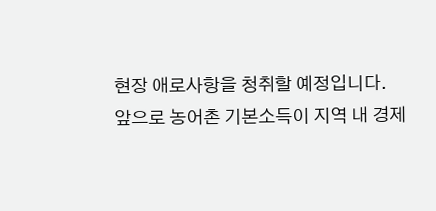현장 애로사항을 청취할 예정입니다.
앞으로 농어촌 기본소득이 지역 내 경제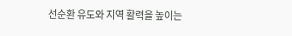선순환 유도와 지역 활력을 높이는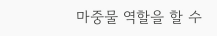마중물 역할을 할 수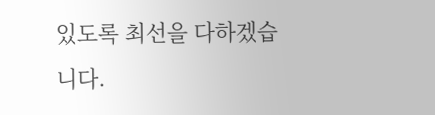있도록 최선을 다하겠습니다.